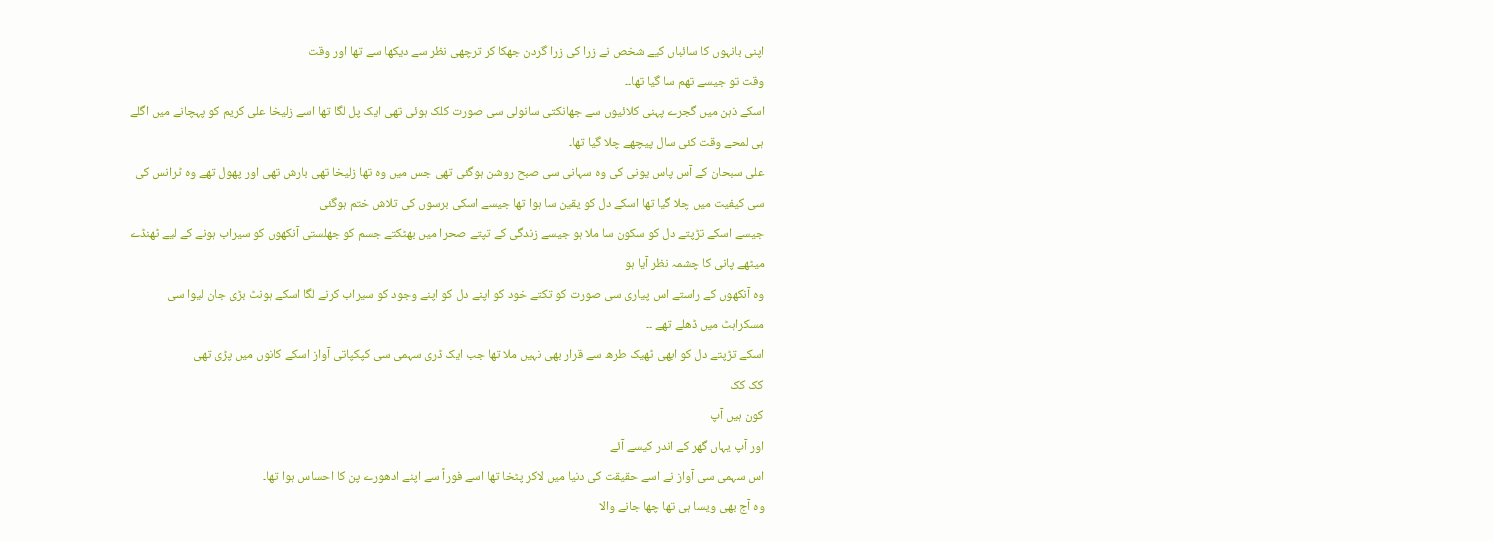اپنی بانہوں کا سائباں کیے شخص نے زرا کی زرا گردن جھکا کر ترچھی نظر سے دیکھا سے تھا اور وقت
وقت تو جیسے تھم سا گیا تھا۔۔
اسکے ذہن میں گجرے پہنی کلائیوں سے جھانکتی سانولی سی صورت کلک ہوئی تھی ایک پل لگا تھا اسے زلیخا علی کریم کو پہچانے میں اگلے ہی لمحے وقت کئی سال پیچھے چلا گیا تھا۔
علی سبحان کے آس پاس یونی کی وہ سہانی سی صبح روشن ہوگئی تھی جس میں وہ تھا زلیخا تھی بارش تھی اور پھول تھے وہ ٹرانس کی سی کیفیت میں چلا گیا تھا اسکے دل کو یقین سا ہوا تھا جیسے اسکی برسوں کی تلاش ختم ہوگئی
جیسے اسکے تڑپتے دل کو سکون سا ملا ہو جیسے زندگی کے تپتے صحرا میں بھٹکتے جسم کو جھلستی آنکھوں کو سیراب ہونے کے لیے ٹھنڈے میٹھے پانی کا چشمہ نظر آیا ہو
وہ آنکھوں کے راستے اس پیاری سی صورت کو تکتے خود کو اپنے دل کو اپنے وجود کو سیراب کرنے لگا اسکے ہونٹ بڑی جان لیوا سی مسکراہٹ میں ڈھلے تھے ۔۔
اسکے تڑپتے دل کو ابھی ٹھیک طرھ سے قرار بھی نہیں ملا تھا جب ایک ڈری سہمی سی کپکپاتی آواز اسکے کانوں میں پڑی تھی
کک کک
کون ہیں آپ
اور آپ یہاں گھر کے اندر کیسے آئے
اس سہمی سی آواز نے اسے حقیقت کی دنیا میں لاکر پٹخا تھا اسے فوراً سے اپنے ادھورے پن کا احساس ہوا تھا۔
وہ آج بھی ویسا ہی تھا چھا جانے والا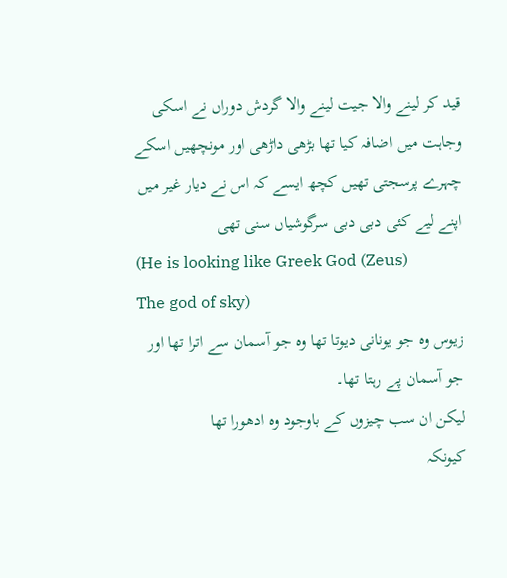قید کر لینے والا جیت لینے والا گردش دوراں نے اسکی وجاہت میں اضافہ کیا تھا بڑھی داڑھی اور مونچھیں اسکے چہرے پرسجتی تھیں کچھ ایسے کہ اس نے دیار غیر میں اپنے لیے کئی دبی دبی سرگوشیاں سنی تھی
(He is looking like Greek God (Zeus)
The god of sky)
زیوس وہ جو یونانی دیوتا تھا وہ جو آسمان سے اترا تھا اور جو آسمان پے رہتا تھا۔
لیکن ان سب چیزوں کے باوجود وہ ادھورا تھا
کیونکہ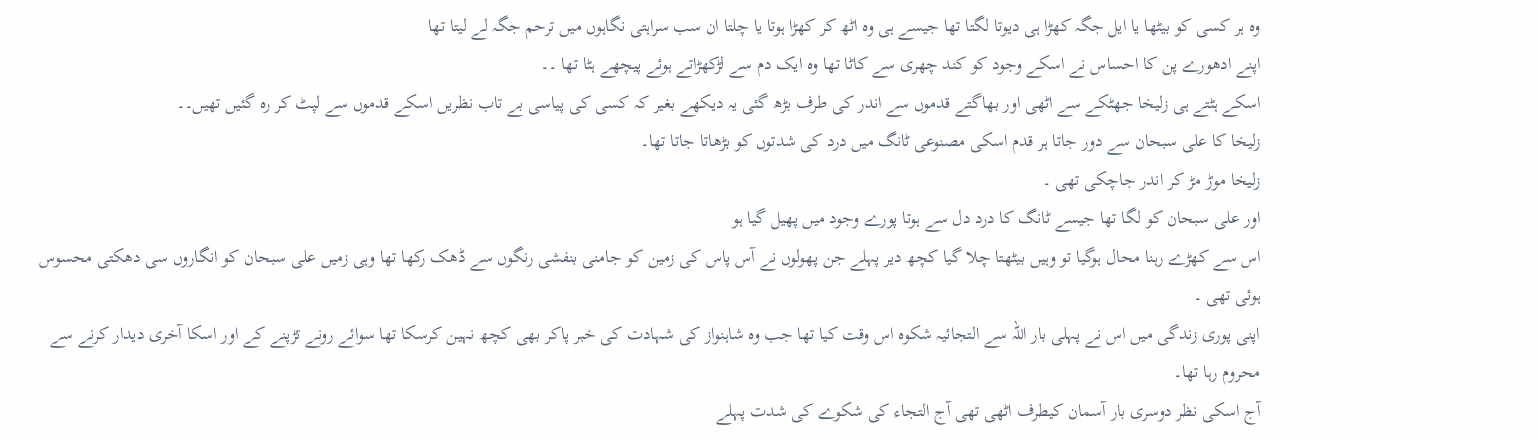وہ ہر کسی کو بیٹھا یا ایل جگہ کھڑا ہی دیوتا لگتا تھا جیسے ہی وہ اٹھ کر کھڑا ہوتا یا چلتا ان سب سراہتی نگاہوں میں ترحم جگہ لے لیتا تھا
اپنے ادھورے پن کا احساس نے اسکے وجود کو کند چھری سے کاٹا تھا وہ ایک دم سے لڑکھڑاتے ہوئے پیچھے ہٹا تھا ۔۔
اسکے ہٹتے ہی زلیخا جھٹکے سے اٹھی اور بھاگتے قدموں سے اندر کی طرف بڑھ گئی یہ دیکھے بغیر کہ کسی کی پیاسی بے تاب نظریں اسکے قدموں سے لپٹ کر رہ گئیں تھیں۔۔
زلیخا کا علی سبحان سے دور جاتا ہر قدم اسکی مصنوعی ٹانگ میں درد کی شدتوں کو بڑھاتا جاتا تھا۔
زلیخا موڑ مڑ کر اندر جاچکی تھی ۔
اور علی سبحان کو لگا تھا جیسے ٹانگ کا درد دل سے ہوتا پورے وجود میں پھیل گیا ہو
اس سے کھڑے رہنا محال ہوگیا تو وہیں بیٹھتا چلا گیا کچھ دیر پہلے جن پھولوں نے آس پاس کی زمین کو جامنی بنفشی رنگوں سے ڈھک رکھا تھا وہی زمیں علی سبحان کو انگاروں سی دھکتی محسوس ہوئی تھی ۔
اپنی پوری زندگی میں اس نے پہلی بار اللہ سے التجائیہ شکوہ اس وقت کیا تھا جب وہ شاہنواز کی شہادت کی خبر پاکر بھی کچھ نہین کرسکا تھا سوائے رونے تڑپنے کے اور اسکا آخری دیدار کرنے سے محروم رہا تھا۔
آج اسکی نظر دوسری بار آسمان کیطرف اٹھی تھی آج التجاء کی شکوے کی شدت پہلے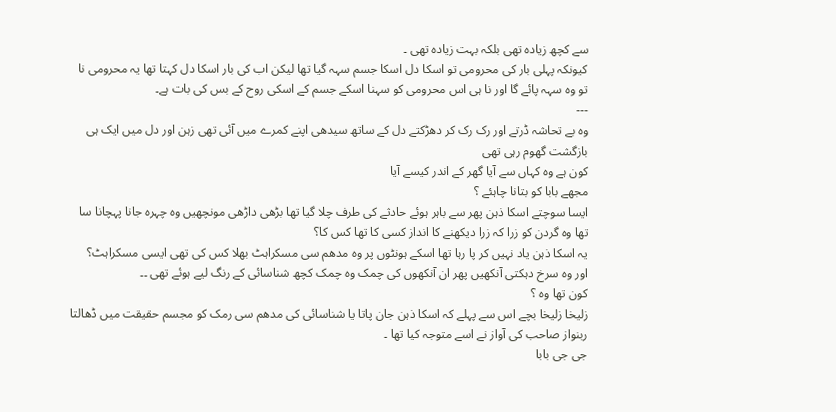سے کچھ زیادہ تھی بلکہ بہت زیادہ تھی ۔
کیونکہ پہلی بار کی محرومی تو اسکا دل اسکا جسم سہہ گیا تھا لیکن اب کی بار اسکا دل کہتا تھا یہ محرومی نا تو وہ سہہ پائے گا اور نا ہی اس محرومی کو سہنا اسکے جسم کے اسکی روح کے بس کی بات ہے۔
---
وہ بے تحاشہ ڈرتے اور رک رک کر دھڑکتے دل کے ساتھ سیدھی اپنے کمرے میں آئی تھی زہن اور دل میں ایک ہی بازگشت گھوم رہی تھی
کون ہے وہ کہاں سے آیا گھر کے اندر کیسے آیا
مجھے بابا کو بتانا چاہئے ؟
ایسا سوچتے اسکا ذہن پھر سے باہر ہوئے حادثے کی طرف چلا گیا تھا بڑھی داڑھی مونچھیں وہ چہرہ جانا پہچانا سا تھا وہ گردن کو زرا کہ زرا دیکھنے کا انداز کسی کا تھا کس کا؟
یہ اسکا ذہن یاد نہیں کر پا رہا تھا اسکے ہونٹوں پر وہ مدھم سی مسکراہٹ بھلا کس کی تھی ایسی مسکراہٹ؟
اور وہ سرخ دہکتی آنکھیں پھر ان آنکھوں کی چمک وہ چمک کچھ شناسائی کے رنگ لیے ہوئے تھی ۔۔
کون تھا وہ ؟
زلیخا زلیخا بچے اس سے پہلے کہ اسکا ذہن جان پاتا یا شناسائی کی مدھم سی رمک کو مجسم حقیقت میں ڈھالتا ربنواز صاحب کی آواز نے اسے متوجہ کیا تھا ۔
جی جی بابا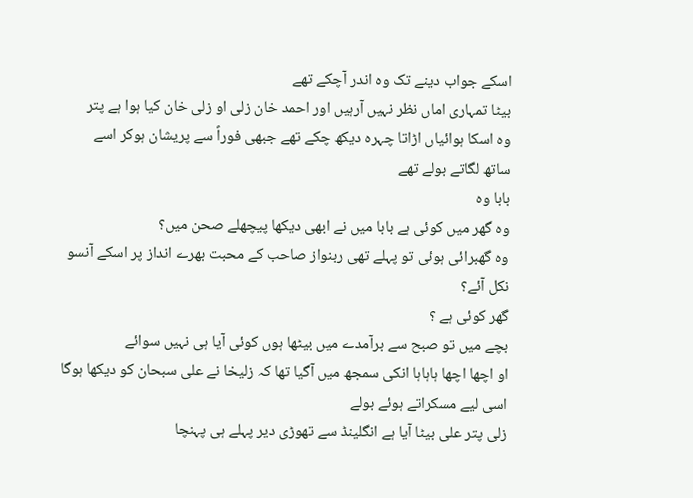اسکے جواب دینے تک وہ اندر آچکے تھے
بیٹا تمہاری اماں نظر نہیں آرہیں اور احمد خان زلی او زلی خان کیا ہوا ہے پتر
وہ اسکا ہوائیاں اڑاتا چہرہ دیکھ چکے تھے جبھی فوراً سے پریشان ہوکر اسے ساتھ لگاتے بولے تھے
بابا وہ
وہ گھر میں کوئی ہے بابا میں نے ابھی دیکھا پیچھلے صحن میں؟
وہ گھبرائی ہوئی تو پہلے تھی ربنواز صاحب کے محبت بھرے انداز پر اسکے آنسو نکل آئے؟
گھر کوئی ہے ؟
بچے میں تو صبح سے برآمدے میں بیٹھا ہوں کوئی آیا ہی نہیں سوائے
او اچھا اچھا ہاہاہا انکی سمجھ میں آگیا تھا کہ زلیخا نے علی سبحان کو دیکھا ہوگا اسی لیے مسکراتے ہوئے بولے
زلی پتر علی بیٹا آیا ہے انگلینڈ سے تھوڑی دیر پہلے ہی پہنچا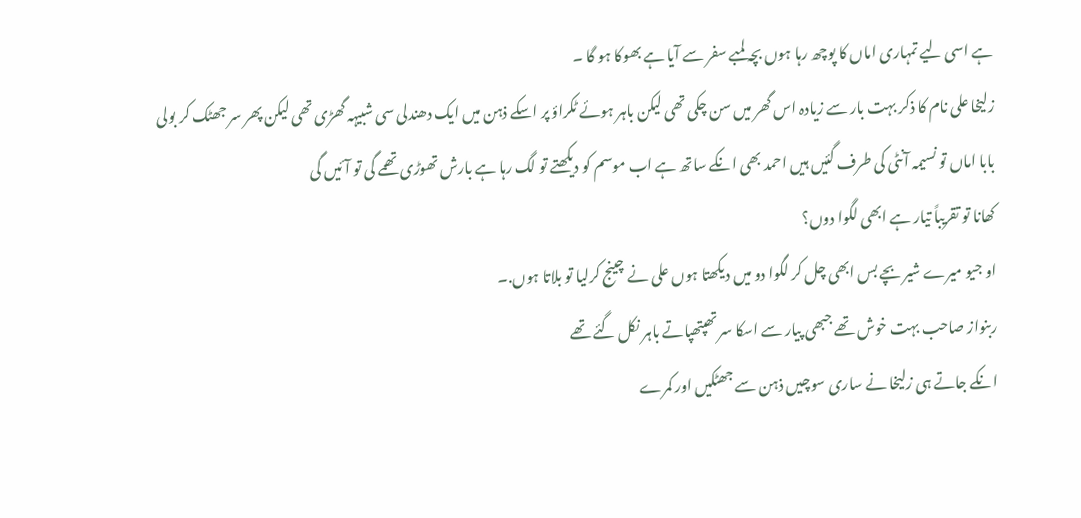ہے اسی لیے تمہاری اماں کا پوچھ رہا ہوں بچہ لمبے سفر سے آیا ہے بھوکا ہو گا ۔
زلیخا علی نام کا ذکر بہت بار سے زیادہ اس گھر میں سن چکی تھی لیکن باہر ہوئے ٹکراؤ پر اسکے ذہن میں ایک دھندلی سی شبیہہ گھڑی تھی لیکن پھر سر جھٹک کر بولی
بابا اماں تو نسیمہ آنٹی کی طرف گئیں ہیں احمد بھی انکے ساتھ ہے اب موسم کو دیکھتے تو لگ رہا ہے بارش تھوڑی تھمے گی تو آئیں گی
کھانا تو تقریباً تیار ہے ابھی لگوا دوں؟
او جیو میرے شیر بچے بس ابھی چل کر لگوا دو میں دیکھتا ہوں علی نے چینج کرلیا تو بلاتا ہوں.۔
ربنواز صاحب بہت خوش تھے جبھی پیار سے اسکا سر تھپتھپاتے باہر نکل گئے تھے
انکے جاتے ہی زلیخا نے ساری سوچیں ذہن سے جھٹکیں اور کمرے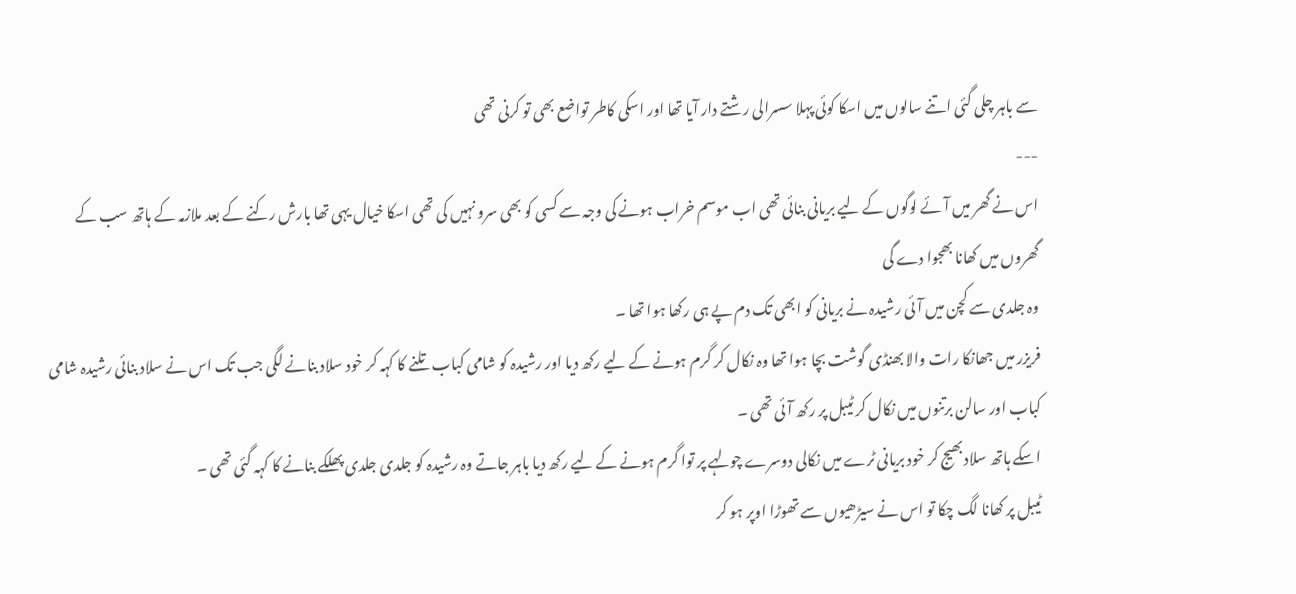سے باہر چلی گئی اتنے سالوں میں اسکا کوئی پہلا سسرالی رشتے دار آیا تھا اور اسکی کاطر تواضع بھی تو کرنی تھی
---
اس نے گھر میں آئے لوگوں کے لیے بریانی بنائی تھی اب موسم خراب ہونے کی وجہ سے کسی کو بھی سرو نہیں کی تھی اسکا خیال یہی تھا بارش رکنے کے بعد ملازمہ کے ہاتھ سب کے گھروں میں کھانا بھجوا دے گی
وہ جلدی سے کچن میں آئی رشیدہ نے بریانی کو ابھی تک دم پے ہی رکھا ہوا تھا ۔
فریزر میں جھانکا رات والا بھنڈی گوشت بچا ہوا تھا وہ نکال کر گرم ہونے کے لیے رکھ دیا اور رشیدہ کو شامی کباب تلنے کا کہہ کر خود سلاد بنانے لگی جب تک اس نے سلاد بنائی رشیدہ شامی کباب اور سالن برتنوں میں نکال کر ٹیبل پر رکھ آئی تھی ۔
اسکے ہاتھ سلاد بھیج کر خود بریانی ٹرے میں نکالی دوسرے چولہے پر توا گرم ہونے کے لیے رکھ دیا باہر جاتے وہ رشیدہ کو جلدی جلدی پھلکے بنانے کا کہہ گئی تھی ۔
ٹیبل پر کھانا لگ چکا تو اس نے سیڑھیوں سے تھوڑا اوپر ہو کر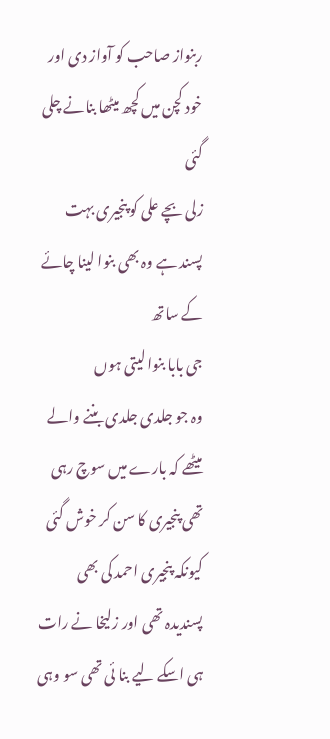ربنواز صاحب کو آواز دی اور خود کچن میں کچھ میٹھا بنانے چلی گئی
زلی بچے علی کو پنجیری بہت پسند ہے وہ بھی بنوا لینا چائے کے ساتھ
جی بابا بنوا لیتی ہوں
وہ جو جلدی جلدی بننے والے میٹھے کہ بارے میں سوچ رہی تھی پنجیری کا سن کر خوش گئی کیونکہ پنجیری احمد کی بھی پسندیدہ تھی اور زلیخا نے رات ہی اسکے لیے بنا ئی تھی سو وہی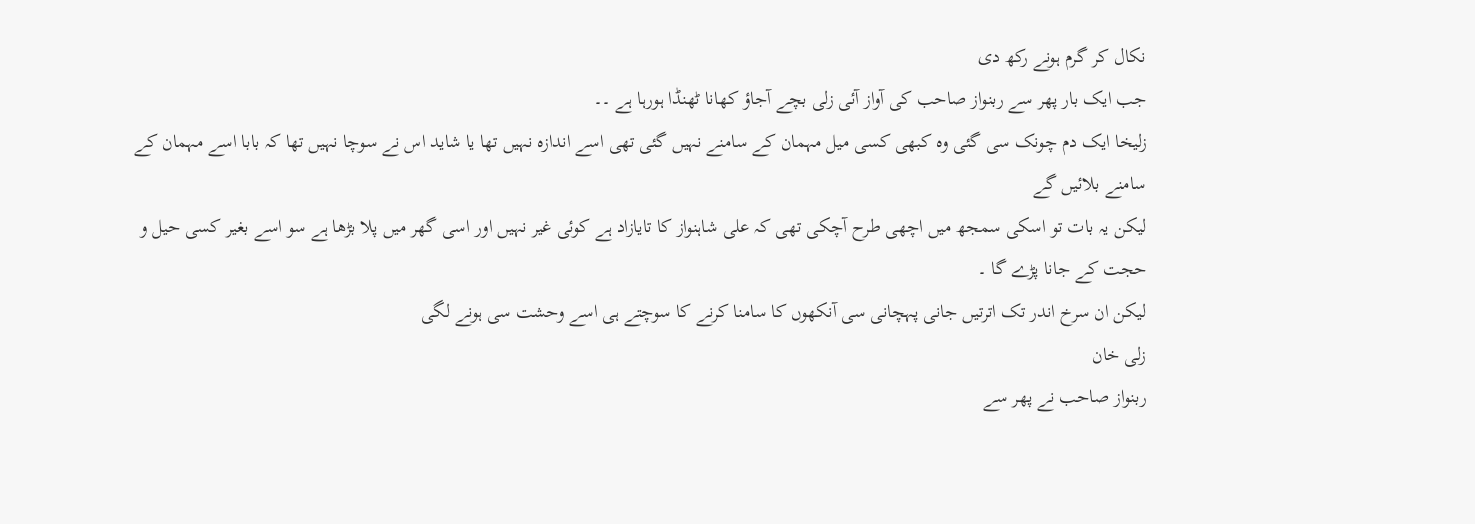نکال کر گرم ہونے رکھ دی
جب ایک بار پھر سے ربنواز صاحب کی آواز آئی زلی بچے آجاؤ کھانا ٹھنڈا ہورہا ہے ۔۔
زلیخا ایک دم چونک سی گئی وہ کبھی کسی میل مہمان کے سامنے نہیں گئی تھی اسے اندازہ نہیں تھا یا شاید اس نے سوچا نہیں تھا کہ بابا اسے مہمان کے سامنے بلائیں گے
لیکن یہ بات تو اسکی سمجھ میں اچھی طرح آچکی تھی کہ علی شاہنواز کا تایازاد ہے کوئی غیر نہیں اور اسی گھر میں پلا بڑھا ہے سو اسے بغیر کسی حیل و حجت کے جانا پڑے گا ۔
لیکن ان سرخ اندر تک اترتیں جانی پہچانی سی آنکھوں کا سامنا کرنے کا سوچتے ہی اسے وحشت سی ہونے لگی
زلی خان
ربنواز صاحب نے پھر سے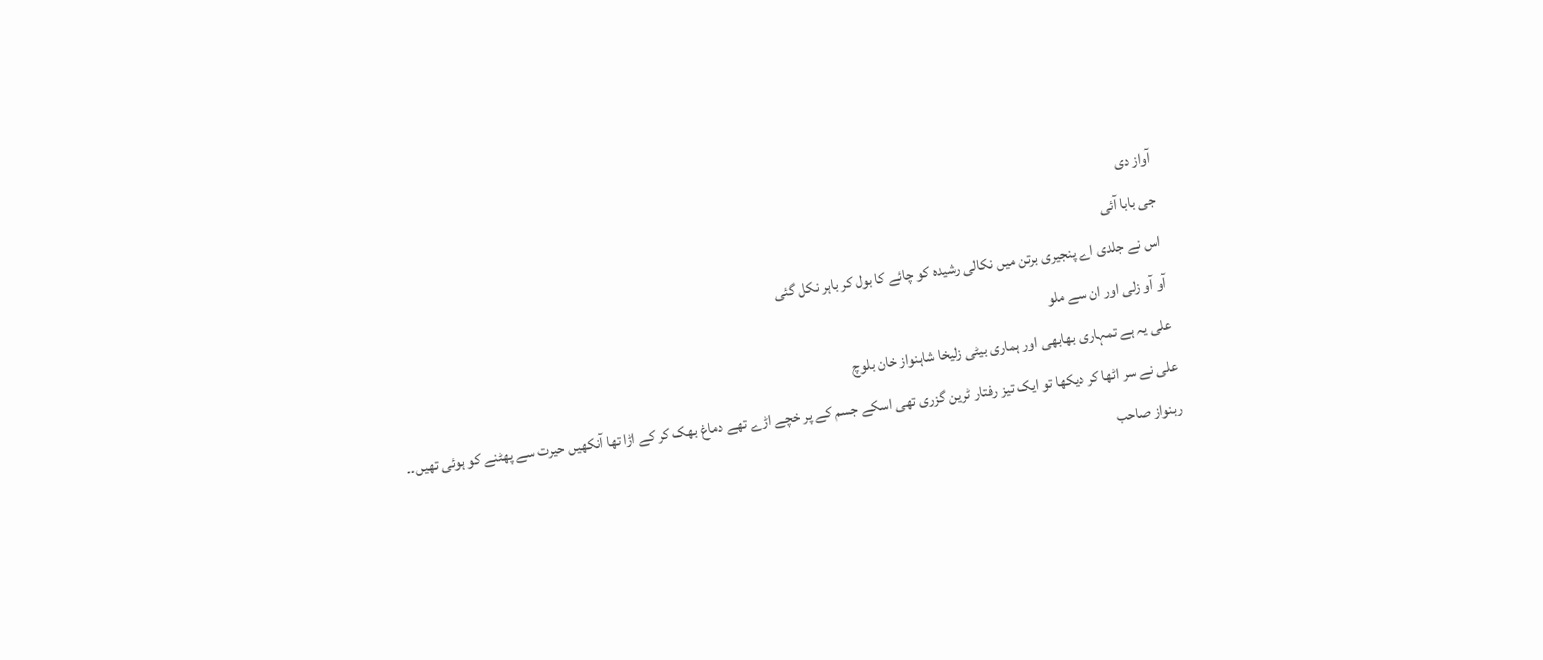آواز دی
جی بابا آئی
اس نے جلدی اے پنجیری برتن میں نکالی رشیدہ کو چائے کا بول کر باہر نکل گئی
آو آو زلی اور ان سے ملو
علی یہ ہے تمہاری بھابھی اور ہماری بیٹی زلیخا شاہنواز خان بلوچ
علی نے سر اٹھا کر دیکھا تو ایک تیز رفتار ٹرین گزری تھی اسکے جسم کے پر خچے اڑے تھے دماغ بھک کر کے اڑا تھا آنکھیں حیرت سے پھٹنے کو ہوئی تھیں۔۔
ربنواز صاحب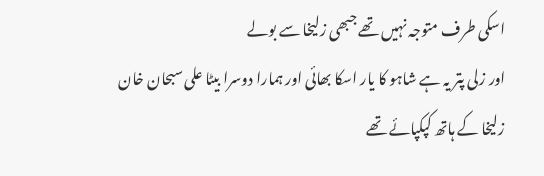اسکی طرف متوجہ نہیں تھے جبھی زلیخا سے بولے
اور زلی پتر یہ ہے شاہو کا یار اسکا بھائی اور ہمارا دوسرا بیٹا علی سبحان خان
زلیخا کے ہاتھ کپکپائے تھے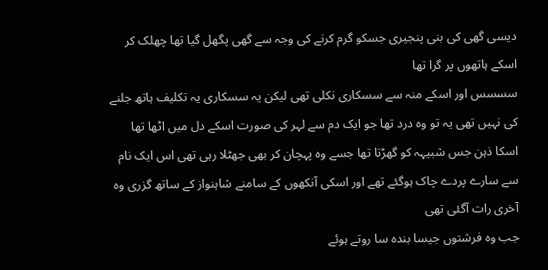دیسی گھی کی بنی پنجیری جسکو گرم کرنے کی وجہ سے گھی پگھل گیا تھا چھلک کر اسکے ہاتھوں پر گرا تھا
سسسس اور اسکے منہ سے سسکاری نکلی تھی لیکن یہ سسکاری یہ تکلیف ہاتھ جلنے کی نہیں تھی یہ تو وہ درد تھا جو ایک دم سے لہر کی صورت اسکے دل میں اٹھا تھا
اسکا ذہن جس شبیہہ کو گھڑتا تھا جسے وہ پہچان کر بھی جھٹلا رہی تھی اس ایک نام سے سارے پردے چاک ہوگئے تھے اور اسکی آنکھوں کے سامنے شاہنواز کے ساتھ گزری وہ آخری رات آگئی تھی
جب وہ فرشتوں جیسا بندہ سا روتے ہوئے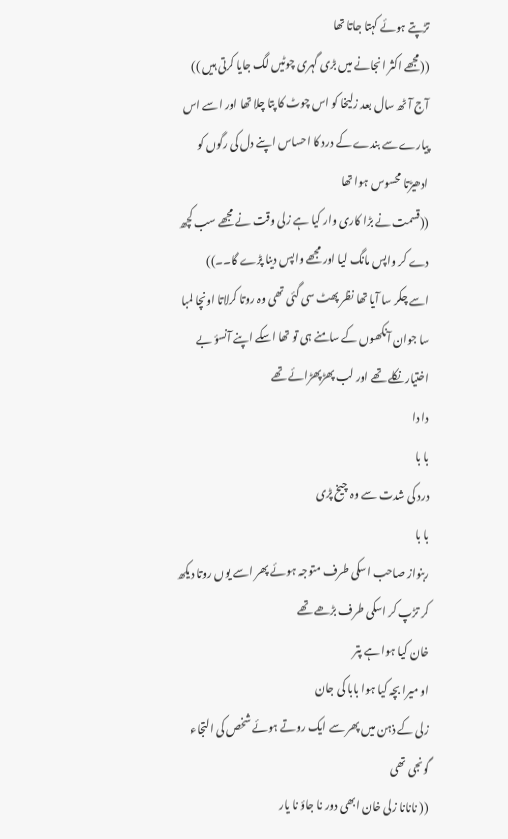تڑپتے ہوئے کہتا جاتا تھا
((مجھے اکثر انجانے میں بڑی گہری چوٹیں لگ جایا کرتی ہیں ))
آج آٹھ سال بعد زلیخا کو اس چوٹ کا پتا چلا تھا اور اسے اس پیارے سے بندے کے درد کا احساس اپنے دل کی رگوں کو ادھیڑتا محسوس ہوا تھا
((قسمت نے بڑا کاری وار کیا ہے زلی وقت نے مجھے سب کچھ دے کر واپس مانگ لیا اور مجھے واپس دینا پڑے گا۔۔))
اسے چکر سا آیا تھا نظر پھٹ سی گئی تھی وہ روتا کرلاتا اونچا لمبا سا جوان آنکھوں کے سامنے ہی تو تھا اسکے اپنے آنسؤ بے اختیار نکلے تھے اور لب پھڑپھڑائے تھے
دا دا
با با
درد کی شدت سے وہ چیخ پڑی
با با
ربنواز صاحب اسکی طرف متوجہ ہوئے پھر اسے یوں روتا دیکھ کر تڑپ کر اسکی طرف بڑھے تھے
خان کیا ہوا ہے پتر
او میرا بچہ کیا ہوا بابا کی جان
زلی کے ذہن میں پھر سے ایک روتے ہوئے شخص کی التجاء گونجی تھی
(( نانانا زلی خان ابھی دور نا جاؤ نا یار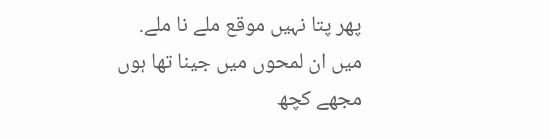پھر پتا نہیں موقع ملے نا ملے.
میں ان لمحوں میں جینا تھا ہوں
مجھے کچھ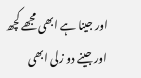اور جینا ہے ابھی مجھے کچھ اور جینے دو زلی ابھی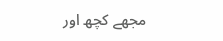مجھے کچھ اور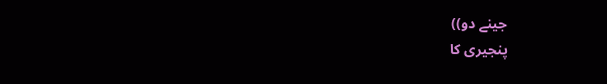جینے دو))
پنجیری کا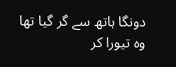دونگا ہاتھ سے گر گیا تھا وہ تیورا کر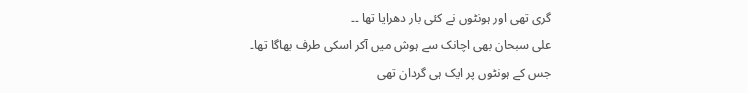گری تھی اور ہونٹوں نے کئی بار دھرایا تھا ۔۔
علی سبحان بھی اچانک سے ہوش میں آکر اسکی طرف بھاگا تھا۔
جس کے ہونٹوں پر ایک ہی گردان تھی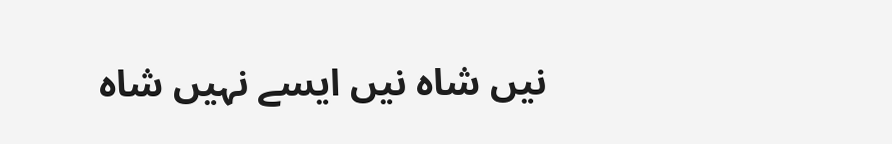نیں شاہ نیں ایسے نہیں شاہ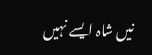نیں شاہ ایسے نہیں